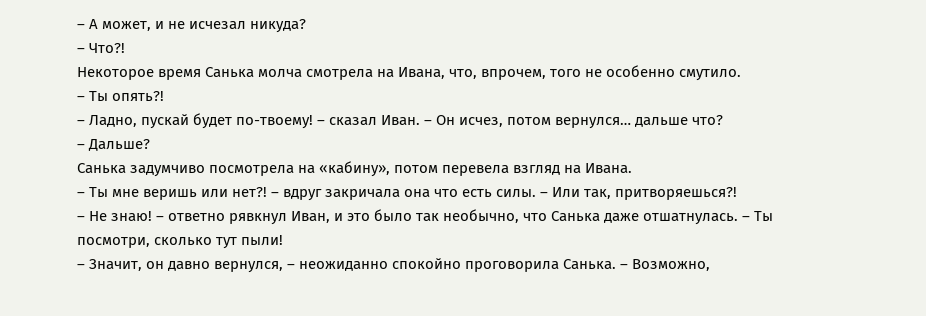– А может, и не исчезал никуда?
– Что?!
Некоторое время Санька молча смотрела на Ивана, что, впрочем, того не особенно смутило.
– Ты опять?!
– Ладно, пускай будет по-твоему! – сказал Иван. – Он исчез, потом вернулся… дальше что?
– Дальше?
Санька задумчиво посмотрела на «кабину», потом перевела взгляд на Ивана.
– Ты мне веришь или нет?! – вдруг закричала она что есть силы. – Или так, притворяешься?!
– Не знаю! – ответно рявкнул Иван, и это было так необычно, что Санька даже отшатнулась. – Ты посмотри, сколько тут пыли!
– Значит, он давно вернулся, – неожиданно спокойно проговорила Санька. – Возможно,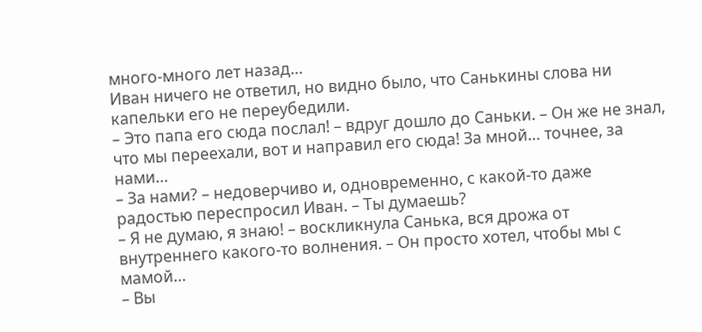много-много лет назад…
Иван ничего не ответил, но видно было, что Санькины слова ни капельки его не переубедили.
– Это папа его сюда послал! – вдруг дошло до Саньки. – Он же не знал, что мы переехали, вот и направил его сюда! За мной… точнее, за нами…
– За нами? – недоверчиво и, одновременно, с какой-то даже радостью переспросил Иван. – Ты думаешь?
– Я не думаю, я знаю! – воскликнула Санька, вся дрожа от внутреннего какого-то волнения. – Он просто хотел, чтобы мы с мамой…
– Вы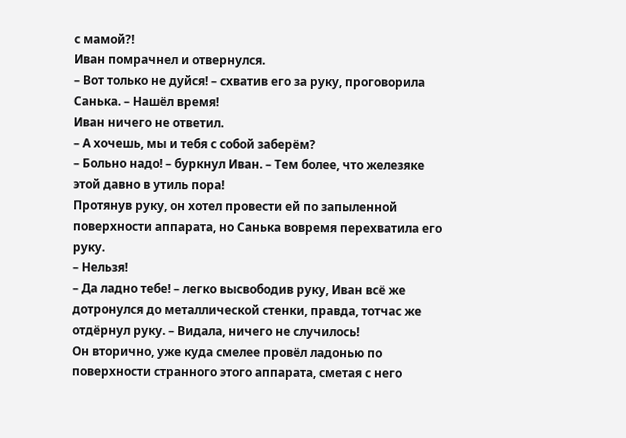с мамой?!
Иван помрачнел и отвернулся.
– Вот только не дуйся! – схватив его за руку, проговорила Санька. – Нашёл время!
Иван ничего не ответил.
– А хочешь, мы и тебя с собой заберём?
– Больно надо! – буркнул Иван. – Тем более, что железяке этой давно в утиль пора!
Протянув руку, он хотел провести ей по запыленной поверхности аппарата, но Санька вовремя перехватила его руку.
– Нельзя!
– Да ладно тебе! – легко высвободив руку, Иван всё же дотронулся до металлической стенки, правда, тотчас же отдёрнул руку. – Видала, ничего не случилось!
Он вторично, уже куда смелее провёл ладонью по поверхности странного этого аппарата, сметая с него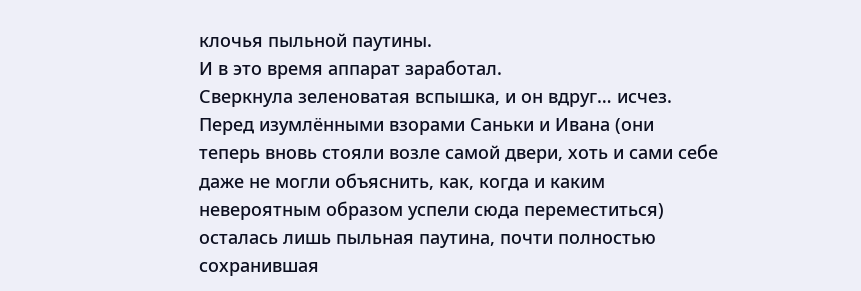клочья пыльной паутины.
И в это время аппарат заработал.
Сверкнула зеленоватая вспышка, и он вдруг… исчез. Перед изумлёнными взорами Саньки и Ивана (они теперь вновь стояли возле самой двери, хоть и сами себе даже не могли объяснить, как, когда и каким невероятным образом успели сюда переместиться) осталась лишь пыльная паутина, почти полностью сохранившая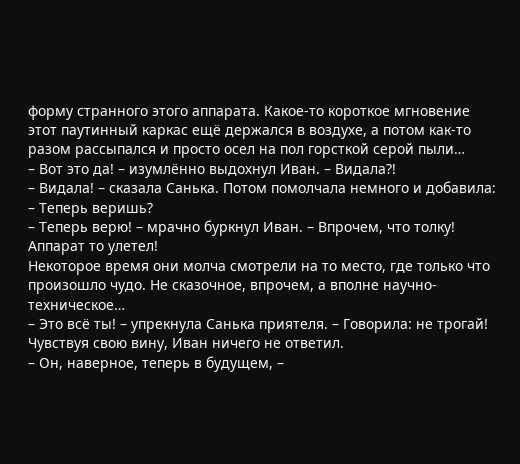форму странного этого аппарата. Какое-то короткое мгновение этот паутинный каркас ещё держался в воздухе, а потом как-то разом рассыпался и просто осел на пол горсткой серой пыли…
– Вот это да! – изумлённо выдохнул Иван. – Видала?!
– Видала! – сказала Санька. Потом помолчала немного и добавила: – Теперь веришь?
– Теперь верю! – мрачно буркнул Иван. – Впрочем, что толку! Аппарат то улетел!
Некоторое время они молча смотрели на то место, где только что произошло чудо. Не сказочное, впрочем, а вполне научно-техническое…
– Это всё ты! – упрекнула Санька приятеля. – Говорила: не трогай!
Чувствуя свою вину, Иван ничего не ответил.
– Он, наверное, теперь в будущем, –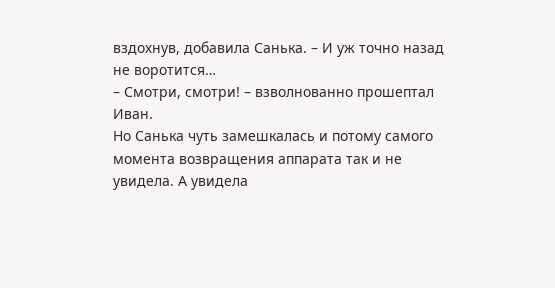вздохнув, добавила Санька. – И уж точно назад не воротится…
– Смотри, смотри! – взволнованно прошептал Иван.
Но Санька чуть замешкалась и потому самого момента возвращения аппарата так и не увидела. А увидела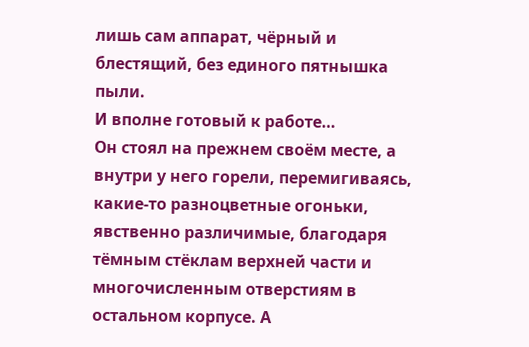лишь сам аппарат, чёрный и блестящий, без единого пятнышка пыли.
И вполне готовый к работе…
Он стоял на прежнем своём месте, а внутри у него горели, перемигиваясь, какие-то разноцветные огоньки, явственно различимые, благодаря тёмным стёклам верхней части и многочисленным отверстиям в остальном корпусе. А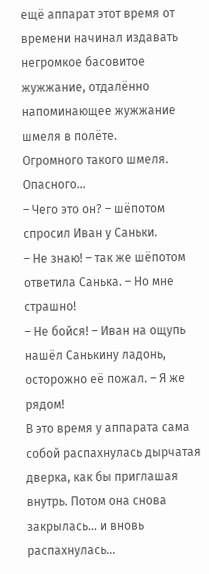ещё аппарат этот время от времени начинал издавать негромкое басовитое жужжание, отдалённо напоминающее жужжание шмеля в полёте.
Огромного такого шмеля. Опасного…
– Чего это он? – шёпотом спросил Иван у Саньки.
– Не знаю! – так же шёпотом ответила Санька. – Но мне страшно!
– Не бойся! – Иван на ощупь нашёл Санькину ладонь, осторожно её пожал. – Я же рядом!
В это время у аппарата сама собой распахнулась дырчатая дверка, как бы приглашая внутрь. Потом она снова закрылась… и вновь распахнулась…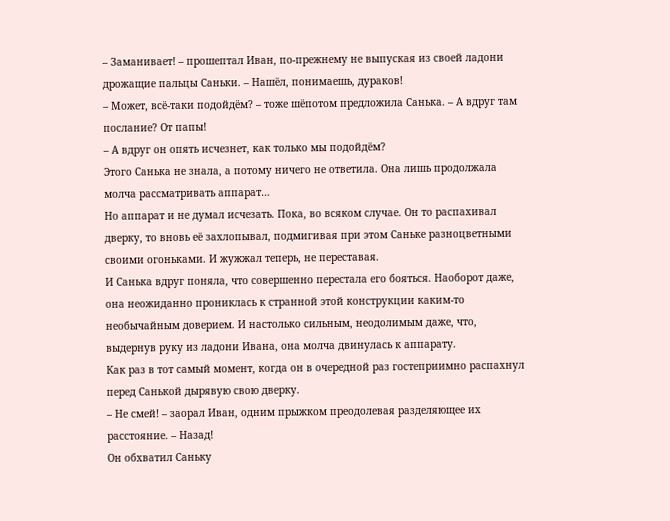– Заманивает! – прошептал Иван, по-прежнему не выпуская из своей ладони дрожащие пальцы Саньки. – Нашёл, понимаешь, дураков!
– Может, всё-таки подойдём? – тоже шёпотом предложила Санька. – А вдруг там послание? От папы!
– А вдруг он опять исчезнет, как только мы подойдём?
Этого Санька не знала, а потому ничего не ответила. Она лишь продолжала молча рассматривать аппарат…
Но аппарат и не думал исчезать. Пока, во всяком случае. Он то распахивал дверку, то вновь её захлопывал, подмигивая при этом Саньке разноцветными своими огоньками. И жужжал теперь, не переставая.
И Санька вдруг поняла, что совершенно перестала его бояться. Наоборот даже, она неожиданно прониклась к странной этой конструкции каким-то необычайным доверием. И настолько сильным, неодолимым даже, что, выдернув руку из ладони Ивана, она молча двинулась к аппарату.
Как раз в тот самый момент, когда он в очередной раз гостеприимно распахнул перед Санькой дырявую свою дверку.
– Не смей! – заорал Иван, одним прыжком преодолевая разделяющее их расстояние. – Назад!
Он обхватил Саньку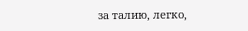за талию, легко,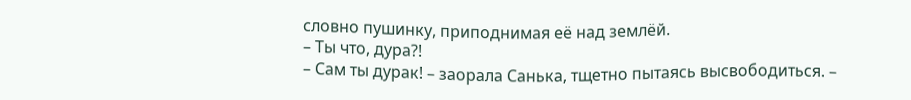словно пушинку, приподнимая её над землёй.
– Ты что, дура?!
– Сам ты дурак! – заорала Санька, тщетно пытаясь высвободиться. –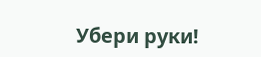Убери руки!